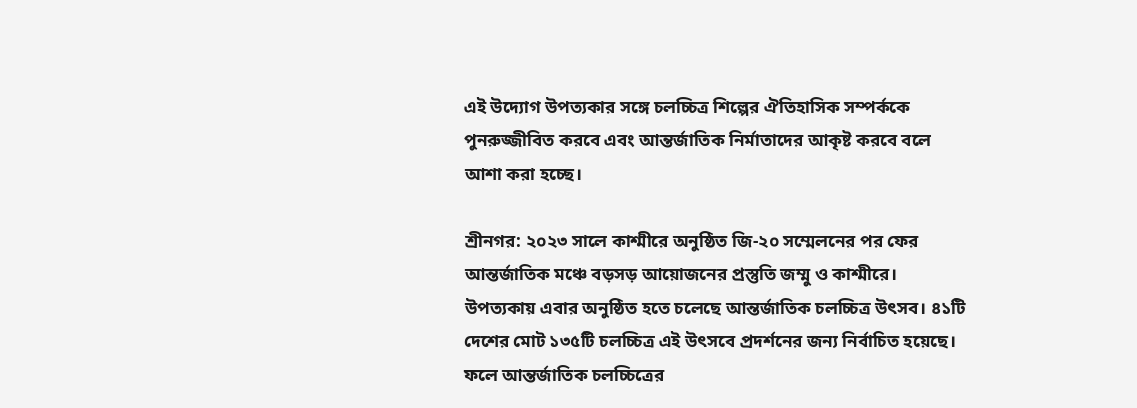এই উদ্যোগ উপত্যকার সঙ্গে চলচ্চিত্র শিল্পের ঐতিহাসিক সম্পর্ককে পুনরুজ্জীবিত করবে এবং আন্তর্জাতিক নির্মাতাদের আকৃষ্ট করবে বলে আশা করা হচ্ছে।

শ্রীনগর: ২০২৩ সালে কাশ্মীরে অনুষ্ঠিত জি-২০ সম্মেলনের পর ফের আন্তর্জাতিক মঞ্চে বড়সড় আয়োজনের প্রস্তুতি জম্মু ও কাশ্মীরে। উপত্যকায় এবার অনুষ্ঠিত হতে চলেছে আন্তর্জাতিক চলচ্চিত্র উৎসব। ৪১টি দেশের মোট ১৩৫টি চলচ্চিত্র এই উৎসবে প্রদর্শনের জন্য নির্বাচিত হয়েছে। ফলে আন্তর্জাতিক চলচ্চিত্রের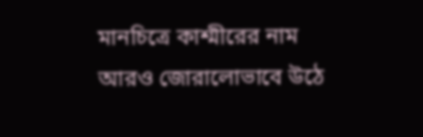মানচিত্রে কাশ্মীরের নাম আরও জোরালোভাবে উঠে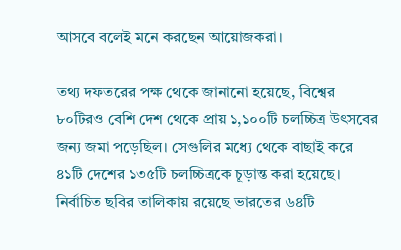আসবে বলেই মনে করছেন আয়োজকরা।

তথ্য দফতরের পক্ষ থেকে জানানো হয়েছে, বিশ্বের ৮০টিরও বেশি দেশ থেকে প্রায় ১,১০০টি চলচ্চিত্র উৎসবের জন্য জমা পড়েছিল। সেগুলির মধ্যে থেকে বাছাই করে ৪১টি দেশের ১৩৫টি চলচ্চিত্রকে চূড়ান্ত করা হয়েছে। নির্বাচিত ছবির তালিকায় রয়েছে ভারতের ৬৪টি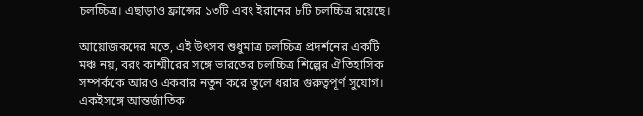চলচ্চিত্র। এছাড়াও ফ্রান্সের ১৩টি এবং ইরানের ৮টি চলচ্চিত্র রয়েছে।

আয়োজকদের মতে, এই উৎসব শুধুমাত্র চলচ্চিত্র প্রদর্শনের একটি মঞ্চ নয়, বরং কাশ্মীরের সঙ্গে ভারতের চলচ্চিত্র শিল্পের ঐতিহাসিক সম্পর্ককে আরও একবার নতুন করে তুলে ধরার গুরুত্বপূর্ণ সুযোগ। একইসঙ্গে আন্তর্জাতিক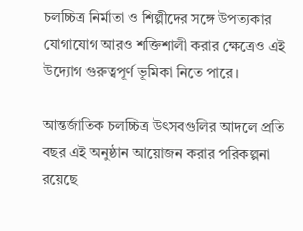চলচ্চিত্র নির্মাতা ও শিল্পীদের সঙ্গে উপত্যকার যোগাযোগ আরও শক্তিশালী করার ক্ষেত্রেও এই উদ্যোগ গুরুত্বপূর্ণ ভূমিকা নিতে পারে।

আন্তর্জাতিক চলচ্চিত্র উৎসবগুলির আদলে প্রতি বছর এই অনুষ্ঠান আয়োজন করার পরিকল্পনা রয়েছে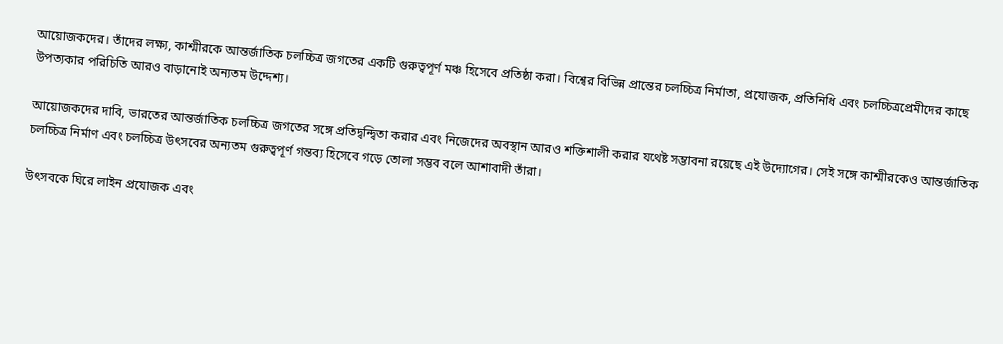আয়োজকদের। তাঁদের লক্ষ্য, কাশ্মীরকে আন্তর্জাতিক চলচ্চিত্র জগতের একটি গুরুত্বপূর্ণ মঞ্চ হিসেবে প্রতিষ্ঠা করা। বিশ্বের বিভিন্ন প্রান্তের চলচ্চিত্র নির্মাতা, প্রযোজক, প্রতিনিধি এবং চলচ্চিত্রপ্রেমীদের কাছে উপত্যকার পরিচিতি আরও বাড়ানোই অন্যতম উদ্দেশ্য।

আয়োজকদের দাবি, ভারতের আন্তর্জাতিক চলচ্চিত্র জগতের সঙ্গে প্রতিদ্বন্দ্বিতা করার এবং নিজেদের অবস্থান আরও শক্তিশালী করার যথেষ্ট সম্ভাবনা রয়েছে এই উদ্যোগের। সেই সঙ্গে কাশ্মীরকেও আন্তর্জাতিক চলচ্চিত্র নির্মাণ এবং চলচ্চিত্র উৎসবের অন্যতম গুরুত্বপূর্ণ গন্তব্য হিসেবে গড়ে তোলা সম্ভব বলে আশাবাদী তাঁরা।

উৎসবকে ঘিরে লাইন প্রযোজক এবং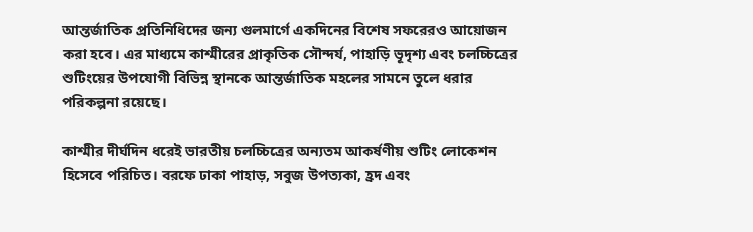আন্তর্জাতিক প্রতিনিধিদের জন্য গুলমার্গে একদিনের বিশেষ সফরেরও আয়োজন করা হবে। এর মাধ্যমে কাশ্মীরের প্রাকৃতিক সৌন্দর্য, পাহাড়ি ভূদৃশ্য এবং চলচ্চিত্রের শুটিংয়ের উপযোগী বিভিন্ন স্থানকে আন্তর্জাতিক মহলের সামনে তুলে ধরার পরিকল্পনা রয়েছে।

কাশ্মীর দীর্ঘদিন ধরেই ভারতীয় চলচ্চিত্রের অন্যতম আকর্ষণীয় শুটিং লোকেশন হিসেবে পরিচিত। বরফে ঢাকা পাহাড়, সবুজ উপত্যকা, হ্রদ এবং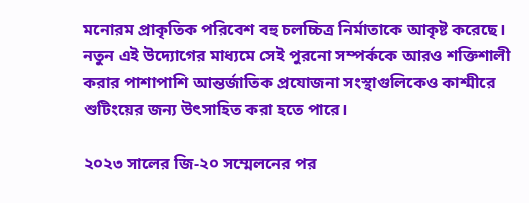মনোরম প্রাকৃতিক পরিবেশ বহু চলচ্চিত্র নির্মাতাকে আকৃষ্ট করেছে। নতুন এই উদ্যোগের মাধ্যমে সেই পুরনো সম্পর্ককে আরও শক্তিশালী করার পাশাপাশি আন্তর্জাতিক প্রযোজনা সংস্থাগুলিকেও কাশ্মীরে শুটিংয়ের জন্য উৎসাহিত করা হতে পারে।

২০২৩ সালের জি-২০ সম্মেলনের পর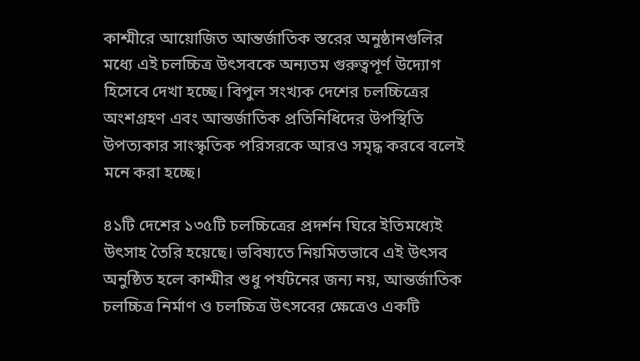কাশ্মীরে আয়োজিত আন্তর্জাতিক স্তরের অনুষ্ঠানগুলির মধ্যে এই চলচ্চিত্র উৎসবকে অন্যতম গুরুত্বপূর্ণ উদ্যোগ হিসেবে দেখা হচ্ছে। বিপুল সংখ্যক দেশের চলচ্চিত্রের অংশগ্রহণ এবং আন্তর্জাতিক প্রতিনিধিদের উপস্থিতি উপত্যকার সাংস্কৃতিক পরিসরকে আরও সমৃদ্ধ করবে বলেই মনে করা হচ্ছে।

৪১টি দেশের ১৩৫টি চলচ্চিত্রের প্রদর্শন ঘিরে ইতিমধ্যেই উৎসাহ তৈরি হয়েছে। ভবিষ্যতে নিয়মিতভাবে এই উৎসব অনুষ্ঠিত হলে কাশ্মীর শুধু পর্যটনের জন্য নয়, আন্তর্জাতিক চলচ্চিত্র নির্মাণ ও চলচ্চিত্র উৎসবের ক্ষেত্রেও একটি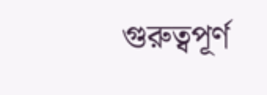গুরুত্বপূর্ণ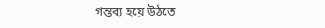গন্তব্য হয়ে উঠতে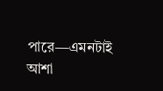পারে—এমনটাই আশা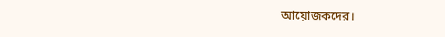আয়োজকদের।